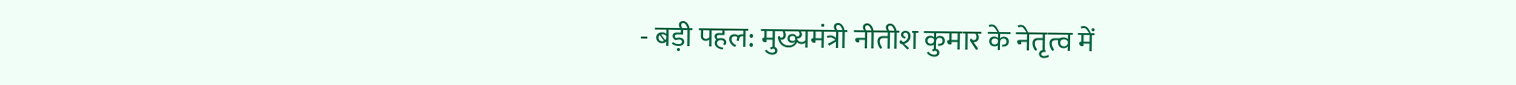- बड़ी पहल: मुख्यमंत्री नीतीश कुमार के नेतृत्व में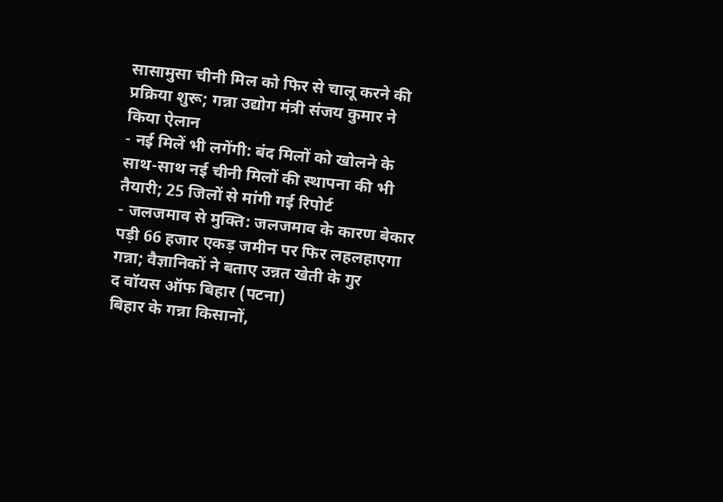सासामुसा चीनी मिल को फिर से चालू करने की प्रक्रिया शुरू; गन्ना उद्योग मंत्री संजय कुमार ने किया ऐलान
- नई मिलें भी लगेंगी: बंद मिलों को खोलने के साथ-साथ नई चीनी मिलों की स्थापना की भी तैयारी; 25 जिलों से मांगी गई रिपोर्ट
- जलजमाव से मुक्ति: जलजमाव के कारण बेकार पड़ी 66 हजार एकड़ जमीन पर फिर लहलहाएगा गन्ना; वैज्ञानिकों ने बताए उन्नत खेती के गुर
द वॉयस ऑफ बिहार (पटना)
बिहार के गन्ना किसानों,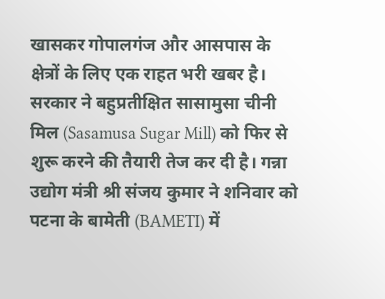खासकर गोपालगंज और आसपास के क्षेत्रों के लिए एक राहत भरी खबर है। सरकार ने बहुप्रतीक्षित सासामुसा चीनी मिल (Sasamusa Sugar Mill) को फिर से शुरू करने की तैयारी तेज कर दी है। गन्ना उद्योग मंत्री श्री संजय कुमार ने शनिवार को पटना के बामेती (BAMETI) में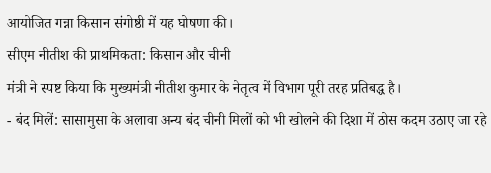आयोजित गन्ना किसान संगोष्ठी में यह घोषणा की।
सीएम नीतीश की प्राथमिकता: किसान और चीनी
मंत्री ने स्पष्ट किया कि मुख्यमंत्री नीतीश कुमार के नेतृत्व में विभाग पूरी तरह प्रतिबद्ध है।
- बंद मिलें: सासामुसा के अलावा अन्य बंद चीनी मिलों को भी खोलने की दिशा में ठोस कदम उठाए जा रहे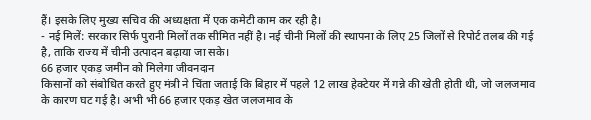हैं। इसके लिए मुख्य सचिव की अध्यक्षता में एक कमेटी काम कर रही है।
- नई मिलें: सरकार सिर्फ पुरानी मिलों तक सीमित नहीं है। नई चीनी मिलों की स्थापना के लिए 25 जिलों से रिपोर्ट तलब की गई है, ताकि राज्य में चीनी उत्पादन बढ़ाया जा सके।
66 हजार एकड़ जमीन को मिलेगा जीवनदान
किसानों को संबोधित करते हुए मंत्री ने चिंता जताई कि बिहार में पहले 12 लाख हेक्टेयर में गन्ने की खेती होती थी, जो जलजमाव के कारण घट गई है। अभी भी 66 हजार एकड़ खेत जलजमाव के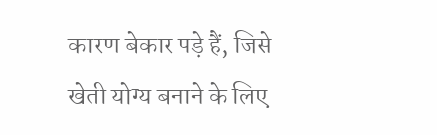कारण बेकार पड़े हैं, जिसे खेती योग्य बनाने के लिए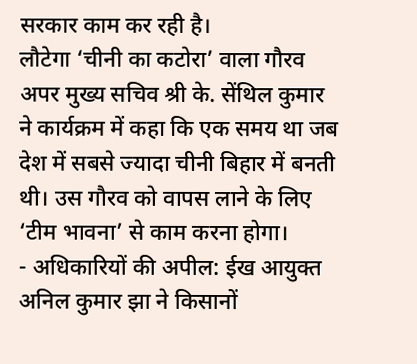सरकार काम कर रही है।
लौटेगा ‘चीनी का कटोरा’ वाला गौरव
अपर मुख्य सचिव श्री के. सेंथिल कुमार ने कार्यक्रम में कहा कि एक समय था जब देश में सबसे ज्यादा चीनी बिहार में बनती थी। उस गौरव को वापस लाने के लिए ‘टीम भावना’ से काम करना होगा।
- अधिकारियों की अपील: ईख आयुक्त अनिल कुमार झा ने किसानों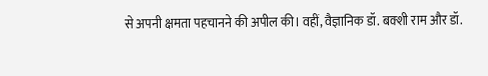से अपनी क्षमता पहचानने की अपील की। वहीं, वैज्ञानिक डॉ. बक्शी राम और डॉ.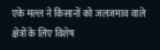एके मल्ल ने किसानों को जलजमाव वाले क्षेत्रों के लिए विशेष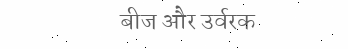बीज और उर्वरक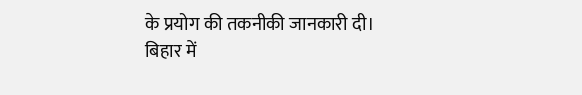के प्रयोग की तकनीकी जानकारी दी।
बिहार में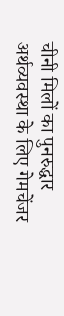चीनी मिलों का पुनरुद्धार अर्थव्यवस्था के लिए गेमचेंजर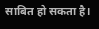साबित हो सकता है।